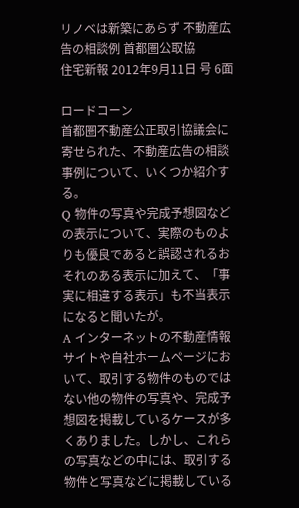リノベは新築にあらず 不動産広告の相談例 首都圏公取協
住宅新報 2012年9月11日 号 6面

ロードコーン
首都圏不動産公正取引協議会に寄せられた、不動産広告の相談事例について、いくつか紹介する。
Q 物件の写真や完成予想図などの表示について、実際のものよりも優良であると誤認されるおそれのある表示に加えて、「事実に相違する表示」も不当表示になると聞いたが。
A インターネットの不動産情報サイトや自社ホームページにおいて、取引する物件のものではない他の物件の写真や、完成予想図を掲載しているケースが多くありました。しかし、これらの写真などの中には、取引する物件と写真などに掲載している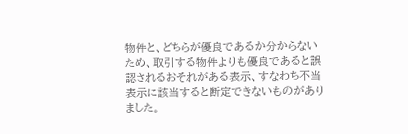物件と、どちらが優良であるか分からないため、取引する物件よりも優良であると誤認されるおそれがある表示、すなわち不当表示に該当すると断定できないものがありました。